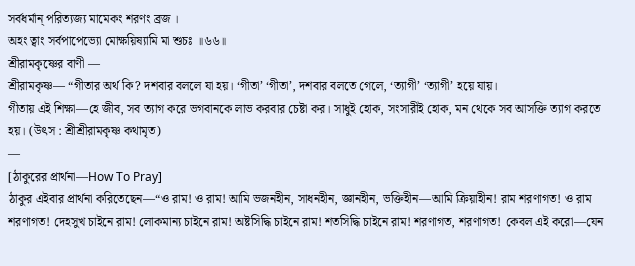সর্বধর্মান্ পরিত্যজ্য মামেকং শরণং ব্রজ ।
অহং ত্বাং সর্বপাপেভ্যো মোক্ষয়িষ্যামি মা শুচঃ ॥৬৬॥
শ্রীরামকৃষ্ণের বাণী —
শ্রীরামকৃষ্ণ— “গীতার অর্থ কি? দশবার বললে যা হয়। ‘গীতা’ ‘গীতা’, দশবার বলতে গেলে, ‘ত্যাগী’ ‘ত্যাগী’ হয়ে যায়।
গীতায় এই শিক্ষা—হে জীব, সব ত্যাগ করে ভগবানকে লাভ করবার চেষ্টা কর। সাধুই হোক, সংসারীই হোক, মন থেকে সব আসক্তি ত্যাগ করতে হয়। (উৎস : শ্রীশ্রীরামকৃষ্ণ কথামৃত)
—
[ঠাকুরের প্রার্থনা—How To Pray]
ঠাকুর এইবার প্রার্থনা করিতেছেন—“ও রাম! ও রাম! আমি ভজনহীন, সাধনহীন, জ্ঞানহীন, ভক্তিহীন—আমি ক্রিয়াহীন! রাম শরণাগত! ও রাম শরণাগত! দেহসুখ চাইনে রাম! লোকমান্য চাইনে রাম! অষ্টসিদ্ধি চাইনে রাম! শতসিদ্ধি চাইনে রাম! শরণাগত, শরণাগত! কেবল এই করো—যেন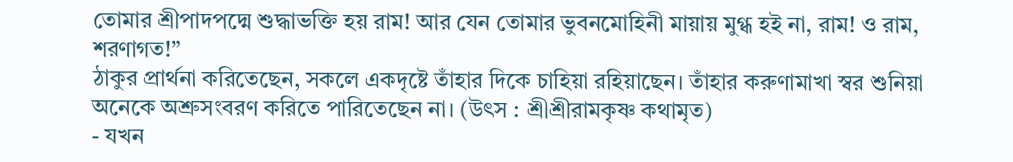তোমার শ্রীপাদপদ্মে শুদ্ধাভক্তি হয় রাম! আর যেন তোমার ভুবনমোহিনী মায়ায় মুগ্ধ হই না, রাম! ও রাম, শরণাগত!”
ঠাকুর প্রার্থনা করিতেছেন, সকলে একদৃষ্টে তাঁহার দিকে চাহিয়া রহিয়াছেন। তাঁহার করুণামাখা স্বর শুনিয়া অনেকে অশ্রুসংবরণ করিতে পারিতেছেন না। (উৎস : শ্রীশ্রীরামকৃষ্ণ কথামৃত)
- যখন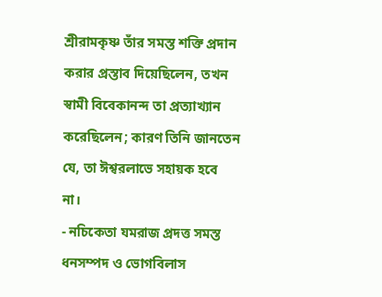শ্রীরামকৃষ্ণ তাঁর সমস্ত শক্তি প্রদান করার প্রস্তাব দিয়েছিলেন, তখন স্বামী বিবেকানন্দ তা প্রত্যাখ্যান করেছিলেন; কারণ তিনি জানতেন যে, তা ঈশ্বরলাভে সহায়ক হবে না।
- নচিকেতা যমরাজ প্রদত্ত সমস্ত ধনসম্পদ ও ভোগবিলাস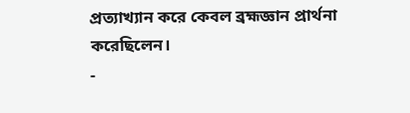প্রত্যাখ্যান করে কেবল ব্রহ্মজ্ঞান প্রার্থনা করেছিলেন।
-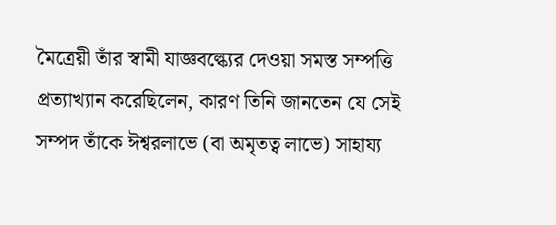মৈত্রেয়ী তাঁর স্বামী যাজ্ঞবল্ক্যের দেওয়া সমস্ত সম্পত্তি প্রত্যাখ্যান করেছিলেন, কারণ তিনি জানতেন যে সেই সম্পদ তাঁকে ঈশ্বরলাভে (বা অমৃতত্ব লাভে) সাহায্য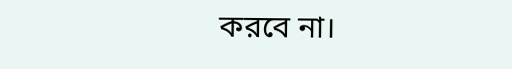করবে না।